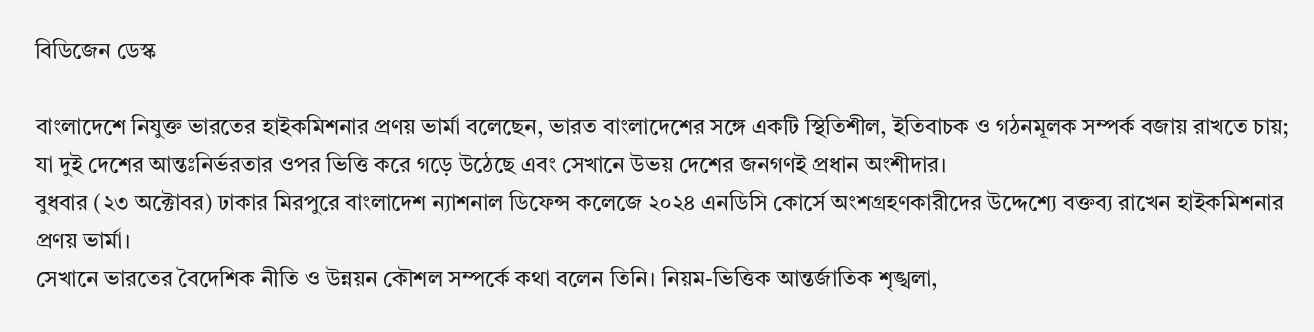বিডিজেন ডেস্ক

বাংলাদেশে নিযুক্ত ভারতের হাইকমিশনার প্রণয় ভার্মা বলেছেন, ভারত বাংলাদেশের সঙ্গে একটি স্থিতিশীল, ইতিবাচক ও গঠনমূলক সম্পর্ক বজায় রাখতে চায়; যা দুই দেশের আন্তঃনির্ভরতার ওপর ভিত্তি করে গড়ে উঠেছে এবং সেখানে উভয় দেশের জনগণই প্রধান অংশীদার।
বুধবার (২৩ অক্টোবর) ঢাকার মিরপুরে বাংলাদেশ ন্যাশনাল ডিফেন্স কলেজে ২০২৪ এনডিসি কোর্সে অংশগ্রহণকারীদের উদ্দেশ্যে বক্তব্য রাখেন হাইকমিশনার প্রণয় ভার্মা।
সেখানে ভারতের বৈদেশিক নীতি ও উন্নয়ন কৌশল সম্পর্কে কথা বলেন তিনি। নিয়ম-ভিত্তিক আন্তর্জাতিক শৃঙ্খলা,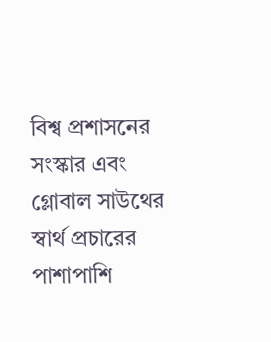বিশ্ব প্রশাসনের সংস্কার এবং গ্লোবাল সাউথের স্বার্থ প্রচারের পাশাপাশি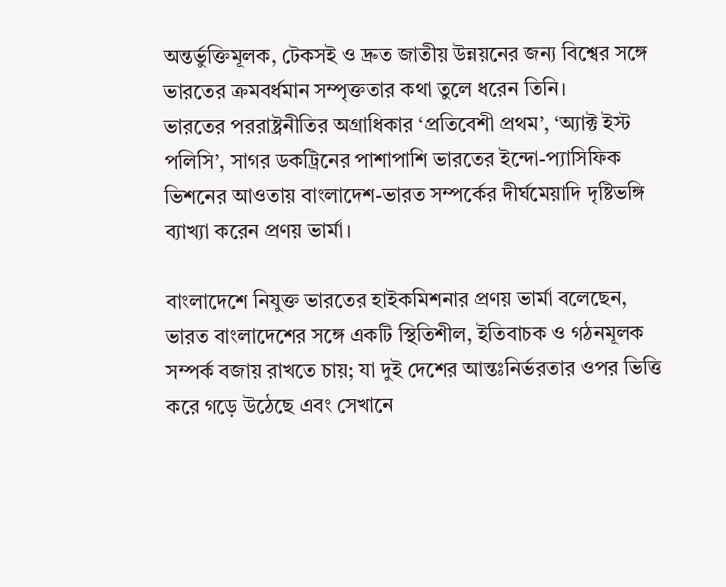অন্তর্ভুক্তিমূলক, টেকসই ও দ্রুত জাতীয় উন্নয়নের জন্য বিশ্বের সঙ্গে ভারতের ক্রমবর্ধমান সম্পৃক্ততার কথা তুলে ধরেন তিনি।
ভারতের পররাষ্ট্রনীতির অগ্রাধিকার ‘প্রতিবেশী প্রথম’, ‘অ্যাক্ট ইস্ট পলিসি’, সাগর ডকট্রিনের পাশাপাশি ভারতের ইন্দো-প্যাসিফিক ভিশনের আওতায় বাংলাদেশ-ভারত সম্পর্কের দীর্ঘমেয়াদি দৃষ্টিভঙ্গি ব্যাখ্যা করেন প্রণয় ভার্মা।

বাংলাদেশে নিযুক্ত ভারতের হাইকমিশনার প্রণয় ভার্মা বলেছেন, ভারত বাংলাদেশের সঙ্গে একটি স্থিতিশীল, ইতিবাচক ও গঠনমূলক সম্পর্ক বজায় রাখতে চায়; যা দুই দেশের আন্তঃনির্ভরতার ওপর ভিত্তি করে গড়ে উঠেছে এবং সেখানে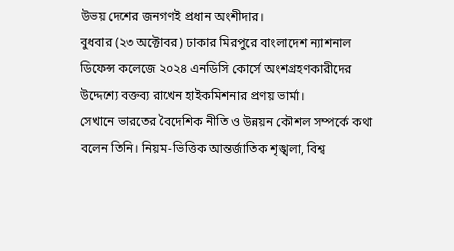উভয় দেশের জনগণই প্রধান অংশীদার।
বুধবার (২৩ অক্টোবর) ঢাকার মিরপুরে বাংলাদেশ ন্যাশনাল ডিফেন্স কলেজে ২০২৪ এনডিসি কোর্সে অংশগ্রহণকারীদের উদ্দেশ্যে বক্তব্য রাখেন হাইকমিশনার প্রণয় ভার্মা।
সেখানে ভারতের বৈদেশিক নীতি ও উন্নয়ন কৌশল সম্পর্কে কথা বলেন তিনি। নিয়ম-ভিত্তিক আন্তর্জাতিক শৃঙ্খলা, বিশ্ব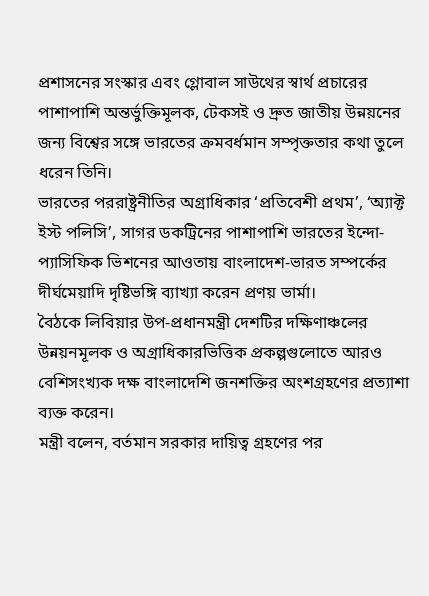প্রশাসনের সংস্কার এবং গ্লোবাল সাউথের স্বার্থ প্রচারের পাশাপাশি অন্তর্ভুক্তিমূলক, টেকসই ও দ্রুত জাতীয় উন্নয়নের জন্য বিশ্বের সঙ্গে ভারতের ক্রমবর্ধমান সম্পৃক্ততার কথা তুলে ধরেন তিনি।
ভারতের পররাষ্ট্রনীতির অগ্রাধিকার ‘প্রতিবেশী প্রথম’, ‘অ্যাক্ট ইস্ট পলিসি’, সাগর ডকট্রিনের পাশাপাশি ভারতের ইন্দো-প্যাসিফিক ভিশনের আওতায় বাংলাদেশ-ভারত সম্পর্কের দীর্ঘমেয়াদি দৃষ্টিভঙ্গি ব্যাখ্যা করেন প্রণয় ভার্মা।
বৈঠকে লিবিয়ার উপ-প্রধানমন্ত্রী দেশটির দক্ষিণাঞ্চলের উন্নয়নমূলক ও অগ্রাধিকারভিত্তিক প্রকল্পগুলোতে আরও বেশিসংখ্যক দক্ষ বাংলাদেশি জনশক্তির অংশগ্রহণের প্রত্যাশা ব্যক্ত করেন।
মন্ত্রী বলেন, বর্তমান সরকার দায়িত্ব গ্রহণের পর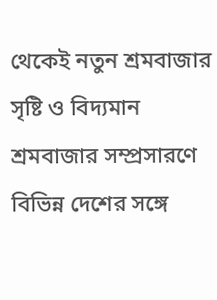থেকেই নতুন শ্রমবাজার সৃষ্টি ও বিদ্যমান শ্রমবাজার সম্প্রসারণে বিভিন্ন দেশের সঙ্গে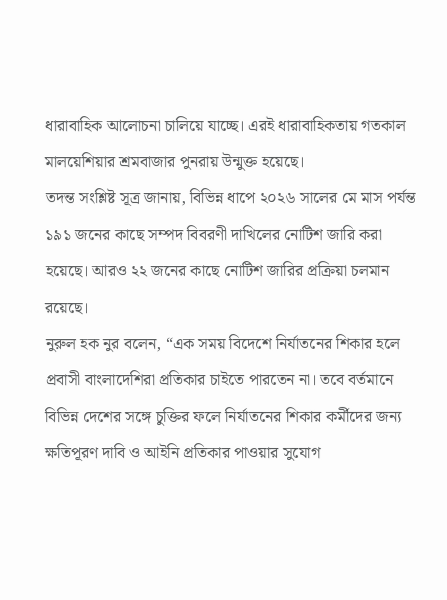ধারাবাহিক আলোচনা চালিয়ে যাচ্ছে। এরই ধারাবাহিকতায় গতকাল মালয়েশিয়ার শ্রমবাজার পুনরায় উন্মুক্ত হয়েছে।
তদন্ত সংশ্লিষ্ট সূত্র জানায়, বিভিন্ন ধাপে ২০২৬ সালের মে মাস পর্যন্ত ১৯১ জনের কাছে সম্পদ বিবরণী দাখিলের নোটিশ জারি করা হয়েছে। আরও ২২ জনের কাছে নোটিশ জারির প্রক্রিয়া চলমান রয়েছে।
নুরুল হক নুর বলেন, “এক সময় বিদেশে নির্যাতনের শিকার হলে প্রবাসী বাংলাদেশিরা প্রতিকার চাইতে পারতেন না। তবে বর্তমানে বিভিন্ন দেশের সঙ্গে চুক্তির ফলে নির্যাতনের শিকার কর্মীদের জন্য ক্ষতিপূরণ দাবি ও আইনি প্রতিকার পাওয়ার সুযোগ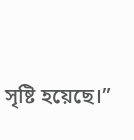সৃষ্টি হয়েছে।”